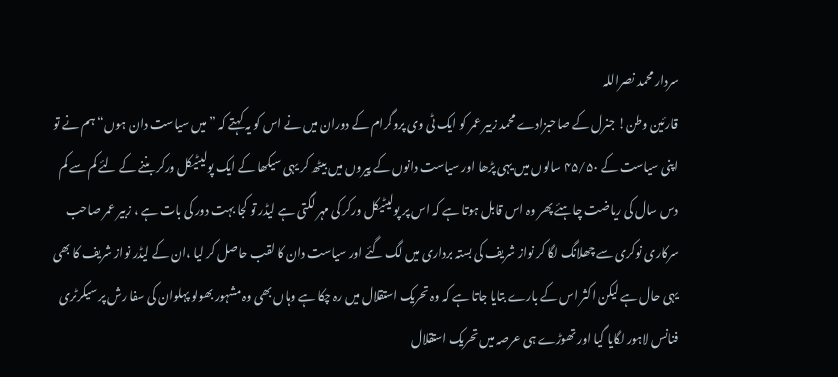سردار محمد نصراللہ
قارئین وطن! جنرل کے صاحبزادے محمد زبیر عمر کو ایک ٹی وی پروگرام کے دوران میں نے اس کو یہ کہتے کہ ”میں سیاست دان ہوں“ہم نے تو اپنی سیاست کے ۴۵/۵۰ سالوں میں یہی پڑھا اور سیاست دانوں کے پیروں میں بیٹھ کر یہی سیکھا کے ایک پولیٹیکل ورکر بننے کے لئے کم سے کم دس سال کی ریاضت چاہئے پھر وہ اس قابل ہوتا ہے کہ اس پر پولیٹیکل ورکر کی مہر لگتی ہے لیڈر تو کجا بہت دور کی بات ہے ، زبیر عمر صاحب سرکاری نوکری سے چھلانگ لگا کر نواز شریف کی بستہ برداری میں لگ گئے اور سیاست دان کا لقب حاصل کر لیا ،ان کے لیڈر نواز شریف کا بھی یہی حال ہے لیکن اکثر اس کے بارے بتایا جاتا ہے کہ وہ تحریک استقلال میں رہ چکا ہے وہاں بھی وہ مشہور بھولو پہلوان کی سفا رش پر سیکرٹری فنانس لاہور لگایا گیا اور تھوڑے ہی عرصہ میں تحریک استقلال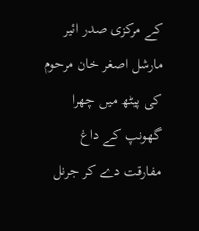کے مرکزی صدر ائیر مارشل اصغر خان مرحوم کی پیٹھ میں چھرا گھونپ کے داغ مفارقت دے کر جرنل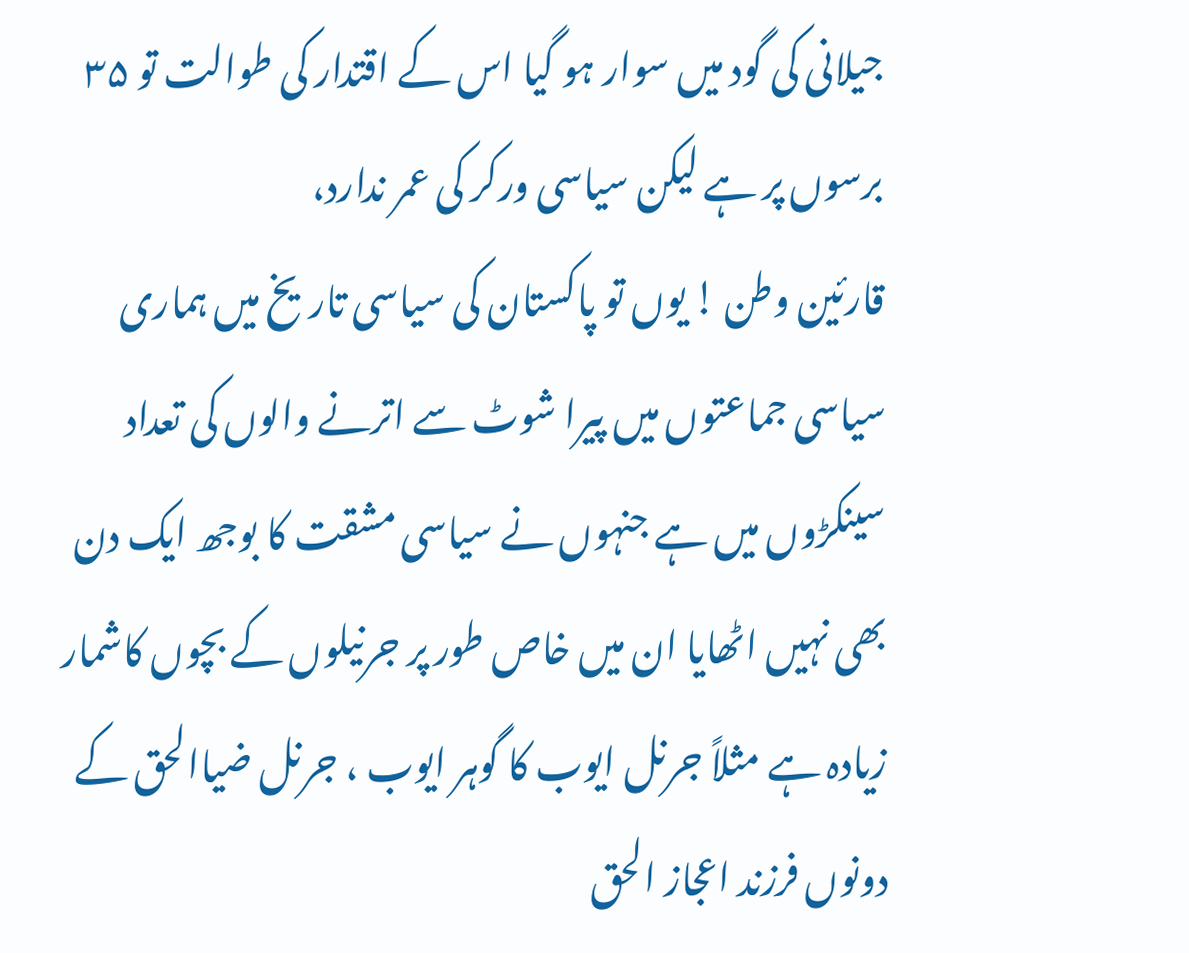جیلانی کی گود میں سوار ہو گیا اس کے اقتدار کی طوالت تو ۳۵ برسوں پر ہے لیکن سیاسی ورکر کی عمر ندارد،
قارئین وطن ! یوں تو پاکستان کی سیاسی تاریخ میں ہماری سیاسی جماعتوں میں پیرا شوٹ سے اترنے والوں کی تعداد سینکڑوں میں ہے جنہوں نے سیاسی مشقت کا بوجھ ایک دن بھی نہیں اٹھایا ان میں خاص طور پر جرنیلوں کے بچوں کاشمار زیادہ ہے مثلاً جرنل ایوب کا گوہر ایوب ، جرنل ضیاالحق کے دونوں فرزند اعجاز الحق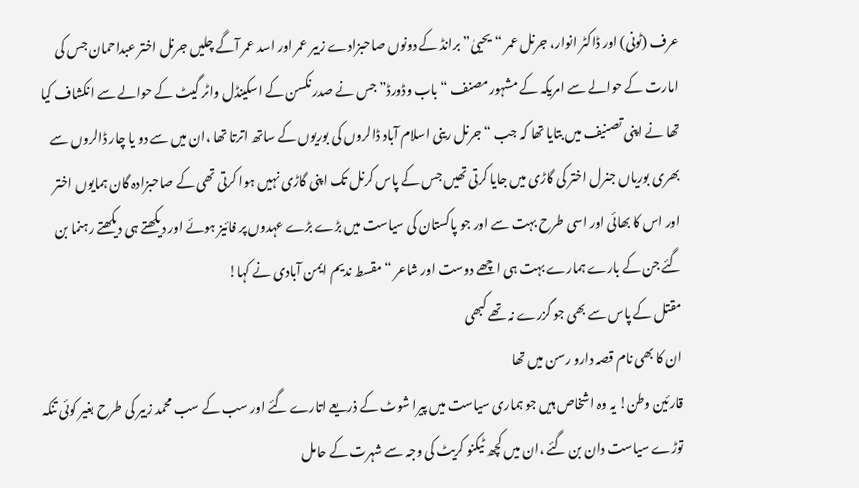عرف (ٹونی) اور ڈاکٹر انوار، جرنل عمر “یحییٰ” برانڈ کے دونوں صاحبزادے زبیر عمر اور اسد عمر آگے چلیں جرنل اختر عبداحمان جس کی امارت کے حوالے سے امریکہ کے مشہور مصنف “باب وڈورڈ” جس نے صدر نکسن کے اسکینڈل واٹر گیٹ کے حوالے سے انکشاف کیا تھا نے اپنی تصنیف میں بتایا تھا کہ جب “ جرنل رینی اسلام آباد ڈالروں کی بوریوں کے ساتھ اترتا تھا ،ان میں سے دو یا چار ڈالروں سے بھری بوریاں جنرل اختر کی گاڑی میں جایا کرتی تھیں جس کے پاس کرنل تک اپنی گاڑی نہیں ہوا کرتی تھی کے صاحبزادہ گان ہمایوں اختر اور اس کا بھائی اور اسی طرح بہت سے اور جو پاکستان کی سیاست میں بڑے بڑے عہدوں پر فائیز ہوئے اور دیکھتے ہی دیکھتے رہنما بن گئے جن کے بارے ہمارے بہت ہی اچھے دوست اور شاعر “مقسط ندیم ایمن آبادی نے کہا!
مقتل کے پاس سے بھی جو گزرے نہ تھے کبھی
ان کا بھی نام قصہ دارو رسن میں تھا
قارئین وطن! یہ وہ اشخاص ہیں جو ہماری سیاست میں پیرا شوٹ کے ذریعے اتارے گئے اور سب کے سب محمد زبیر کی طرح بغیر کوئی تنکہ توڑے سیاست دان بن گئے ،ان میں کچھ ٹیکنو کریٹ کی وجہ سے شہرت کے حامل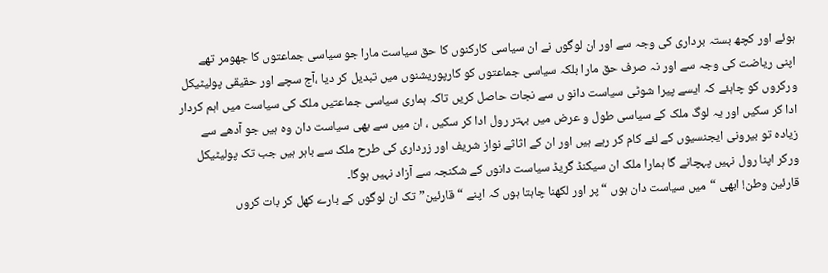ہوئے اور کچھ بستہ برداری کی وجہ سے اور ان لوگوں نے ان سیاسی کارکنوں کا حق سیاست مارا جو سیاسی جماعتوں کا جھومر تھے اپنی ریاضت کی وجہ سے اور نہ صرف حق مارا بلکہ سیاسی جماعتوں کو کارپوریشنوں میں تبدیل کر دیا ،آج سچے اور حقیقی پولیٹیکل ورکروں کو چاہئے کہ ایسے پیرا شوٹی سیاست دانو ں سے نجات حاصل کریں تاکہ ہماری سیاسی جماعتیں ملک کی سیاست میں اہم کردار ادا کر سکیں اور یہ لوگ ملک کے سیاسی طول و عرض میں بہتر رول ادا کر سکیں ، ان میں سے بھی سیاست دان وہ ہیں جو آدھے سے زیادہ تو بیرونی ایجنسیوں کے لئے کام کر رہے ہیں اور ان کے اثاثے نواز شریف اور زرداری کی طرح ملک سے باہر ہیں جب تک پولیٹیکل ورکر اپنا رول نہیں پہچانے گا ہمارا ملک ان سیکنڈ گریڈ سیاست دانوں کے شکنجہ سے آزاد نہیں ہوگا۔
قارئین وطن! ابھی “میں سیاست دان ہوں “ پر اور لکھنا چاہتا ہوں کہ اپنے “قارئین” تک ان لوگوں کے بارے کھل کر بات کروں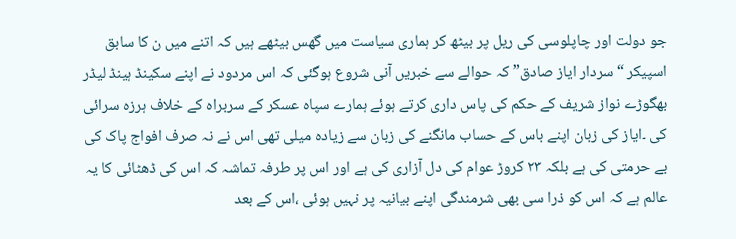جو دولت اور چاپلوسی کی ریل پر بیٹھ کر ہماری سیاست میں گھس بیٹھے ہیں کہ اتنے میں ن کا سابق اسپیکر “سردار ایاز صادق” کہ حوالے سے خبریں آنی شروع ہوگئی کہ اس مردود نے اپنے سکینڈ ہینڈ لیڈر بھگوڑے نواز شریف کے حکم کی پاس داری کرتے ہوئے ہمارے سپاہ عسکر کے سربراہ کے خلاف ہرزہ سرائی کی ۔ایاز کی زبان اپنے باس کے حساب مانگنے کی زبان سے زیادہ میلی تھی اس نے نہ صرف افواج پاک کی بے حرمتی کی ہے بلکہ ۲۳ کروڑ عوام کی دل آزاری کی ہے اور اس پر طرفہ تماشہ کہ اس کی ڈھٹائی کا یہ عالم ہے کہ اس کو ذرا سی بھی شرمندگی اپنے بیانیہ پر نہیں ہوئی ،اس کے بعد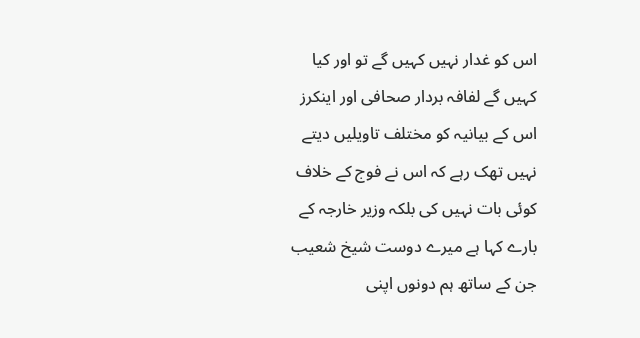اس کو غدار نہیں کہیں گے تو اور کیا کہیں گے لفافہ بردار صحافی اور اینکرز اس کے بیانیہ کو مختلف تاویلیں دیتے نہیں تھک رہے کہ اس نے فوج کے خلاف کوئی بات نہیں کی بلکہ وزیر خارجہ کے بارے کہا ہے میرے دوست شیخ شعیب جن کے ساتھ ہم دونوں اپنی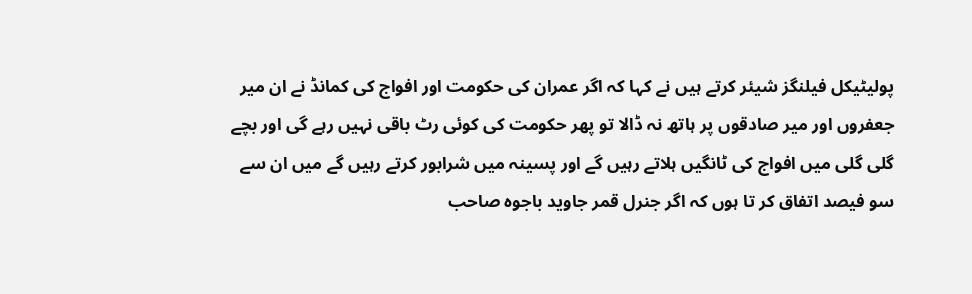پولیٹیکل فیلنگز شیئر کرتے ہیں نے کہا کہ اگر عمران کی حکومت اور افواج کی کمانڈ نے ان میر جعفروں اور میر صادقوں پر ہاتھ نہ ڈالا تو پھر حکومت کی کوئی رٹ باقی نہیں رہے گی اور بچے گلی گلی میں افواج کی ٹانگیں ہلاتے رہیں گے اور پسینہ میں شرابور کرتے رہیں گے میں ان سے سو فیصد اتفاق کر تا ہوں کہ اگر جنرل قمر جاوید باجوہ صاحب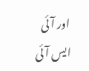اور آئی ایس آئی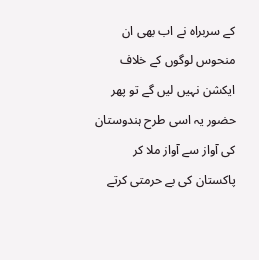کے سربراہ نے اب بھی ان منحوس لوگوں کے خلاف ایکشن نہیں لیں گے تو پھر حضور یہ اسی طرح ہندوستان کی آواز سے آواز ملا کر پاکستان کی بے حرمتی کرتے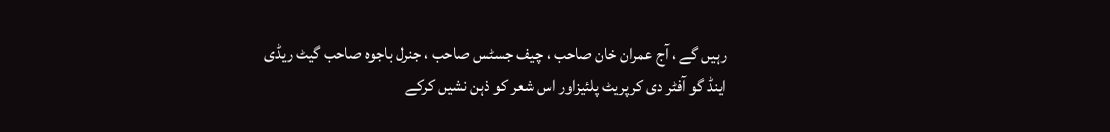رہیں گے ، آج عمران خان صاحب ، چیف جسٹس صاحب ، جنرل باجوہ صاحب گیٹ ریڈی اینڈ گو آفٹر دی کرپریٹ پلئیزاور اس شعر کو ذہن نشیں کرکے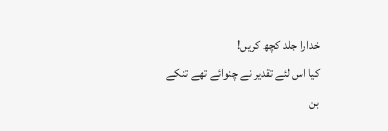خدارا جلد کچھ کریں!
کیا اس لئے تقدیر نے چنوائے تھے تنکے
بن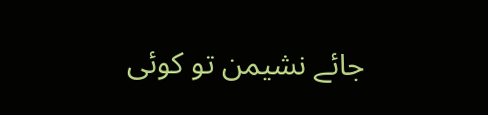جائے نشیمن تو کوئی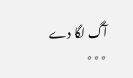آگ لگا دے
٭٭٭